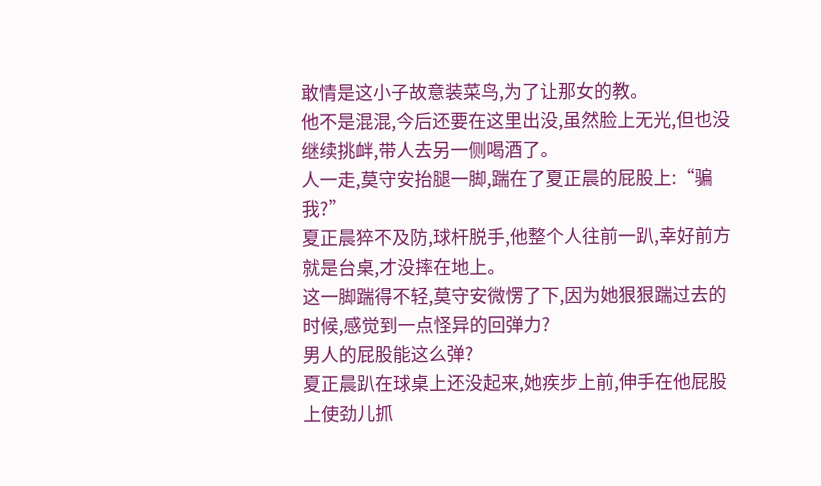敢情是这小子故意装菜鸟,为了让那女的教。
他不是混混,今后还要在这里出没,虽然脸上无光,但也没继续挑衅,带人去另一侧喝酒了。
人一走,莫守安抬腿一脚,踹在了夏正晨的屁股上:“骗我?”
夏正晨猝不及防,球杆脱手,他整个人往前一趴,幸好前方就是台桌,才没摔在地上。
这一脚踹得不轻,莫守安微愣了下,因为她狠狠踹过去的时候,感觉到一点怪异的回弹力?
男人的屁股能这么弹?
夏正晨趴在球桌上还没起来,她疾步上前,伸手在他屁股上使劲儿抓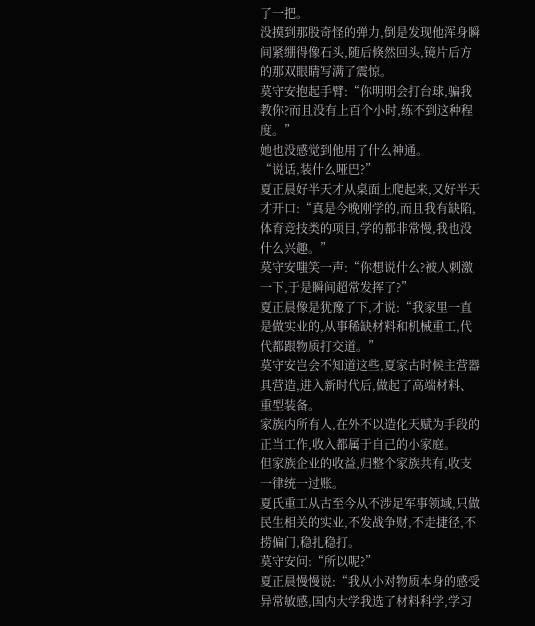了一把。
没摸到那股奇怪的弹力,倒是发现他浑身瞬间紧绷得像石头,随后倏然回头,镜片后方的那双眼睛写满了震惊。
莫守安抱起手臂:“你明明会打台球,骗我教你?而且没有上百个小时,练不到这种程度。”
她也没感觉到他用了什么神通。
“说话,装什么哑巴?”
夏正晨好半天才从桌面上爬起来,又好半天才开口:“真是今晚刚学的,而且我有缺陷,体育竞技类的项目,学的都非常慢,我也没什么兴趣。”
莫守安嗤笑一声:“你想说什么?被人刺激一下,于是瞬间超常发挥了?”
夏正晨像是犹豫了下,才说:“我家里一直是做实业的,从事稀缺材料和机械重工,代代都跟物质打交道。”
莫守安岂会不知道这些,夏家古时候主营器具营造,进入新时代后,做起了高端材料、重型装备。
家族内所有人,在外不以造化天赋为手段的正当工作,收入都属于自己的小家庭。
但家族企业的收益,归整个家族共有,收支一律统一过账。
夏氏重工从古至今从不涉足军事领域,只做民生相关的实业,不发战争财,不走捷径,不捞偏门,稳扎稳打。
莫守安问:“所以呢?”
夏正晨慢慢说:“我从小对物质本身的感受异常敏感,国内大学我选了材料科学,学习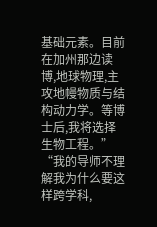基础元素。目前在加州那边读博,地球物理,主攻地幔物质与结构动力学。等博士后,我将选择生物工程。”
“我的导师不理解我为什么要这样跨学科,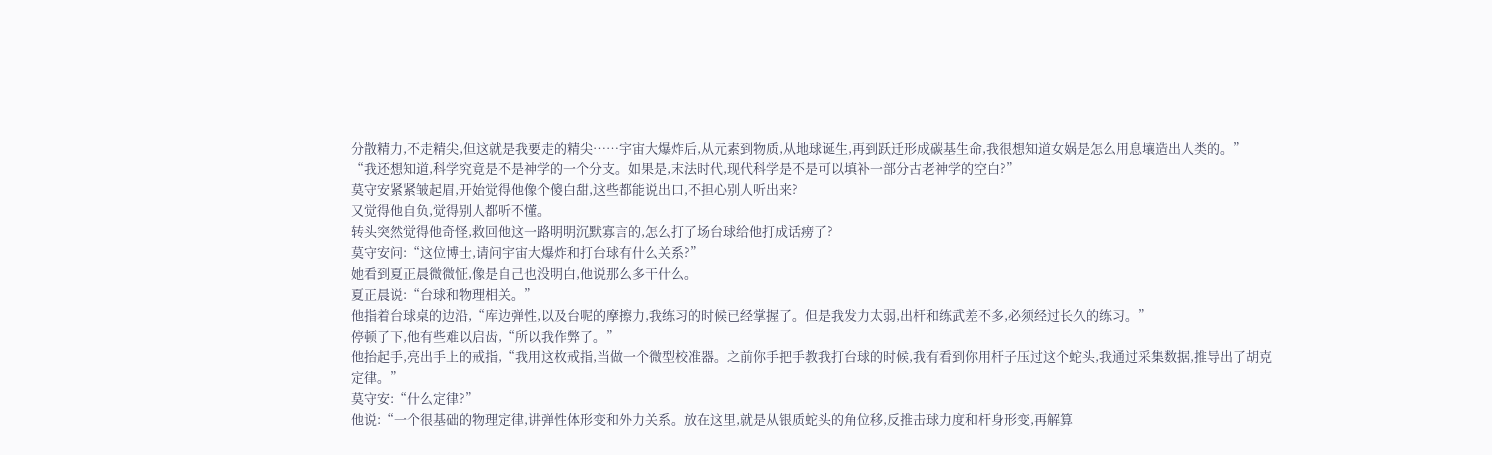分散精力,不走精尖,但这就是我要走的精尖……宇宙大爆炸后,从元素到物质,从地球诞生,再到跃迁形成碳基生命,我很想知道女娲是怎么用息壤造出人类的。”
“我还想知道,科学究竟是不是神学的一个分支。如果是,末法时代,现代科学是不是可以填补一部分古老神学的空白?”
莫守安紧紧皱起眉,开始觉得他像个傻白甜,这些都能说出口,不担心别人听出来?
又觉得他自负,觉得别人都听不懂。
转头突然觉得他奇怪,救回他这一路明明沉默寡言的,怎么打了场台球给他打成话痨了?
莫守安问:“这位博士,请问宇宙大爆炸和打台球有什么关系?”
她看到夏正晨微微怔,像是自己也没明白,他说那么多干什么。
夏正晨说:“台球和物理相关。”
他指着台球桌的边沿,“库边弹性,以及台呢的摩擦力,我练习的时候已经掌握了。但是我发力太弱,出杆和练武差不多,必须经过长久的练习。”
停顿了下,他有些难以启齿,“所以我作弊了。”
他抬起手,亮出手上的戒指,“我用这枚戒指,当做一个微型校准器。之前你手把手教我打台球的时候,我有看到你用杆子压过这个蛇头,我通过采集数据,推导出了胡克定律。”
莫守安:“什么定律?”
他说:“一个很基础的物理定律,讲弹性体形变和外力关系。放在这里,就是从银质蛇头的角位移,反推击球力度和杆身形变,再解算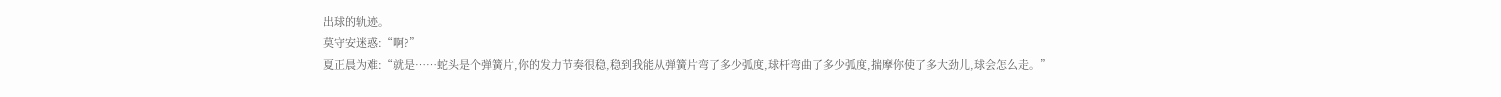出球的轨迹。
莫守安迷惑:“啊?”
夏正晨为难:“就是……蛇头是个弹簧片,你的发力节奏很稳,稳到我能从弹簧片弯了多少弧度,球杆弯曲了多少弧度,揣摩你使了多大劲儿,球会怎么走。”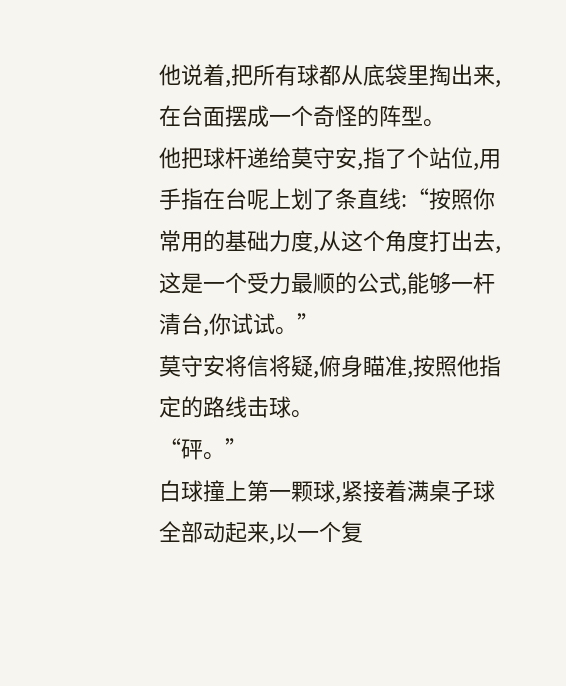他说着,把所有球都从底袋里掏出来,在台面摆成一个奇怪的阵型。
他把球杆递给莫守安,指了个站位,用手指在台呢上划了条直线:“按照你常用的基础力度,从这个角度打出去,这是一个受力最顺的公式,能够一杆清台,你试试。”
莫守安将信将疑,俯身瞄准,按照他指定的路线击球。
“砰。”
白球撞上第一颗球,紧接着满桌子球全部动起来,以一个复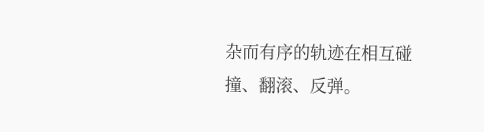杂而有序的轨迹在相互碰撞、翻滚、反弹。